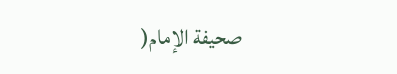صحيفة الإمام(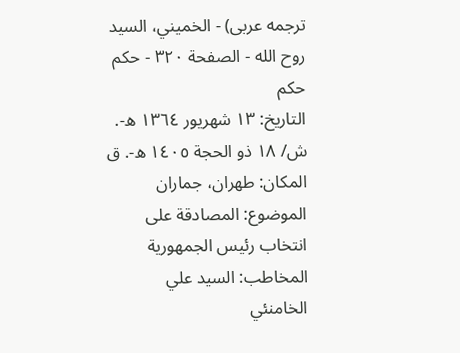ترجمه عربى) - الخميني، السيد روح الله - الصفحة ٣٢٠ - حكم
حكم
التاريخ: ١٣ شهريور ١٣٦٤ ه-. ش/ ١٨ ذو الحجة ١٤٠٥ ه-. ق
المكان: طهران، جماران
الموضوع: المصادقة على انتخاب رئيس الجمهورية
المخاطب: السيد علي الخامنئي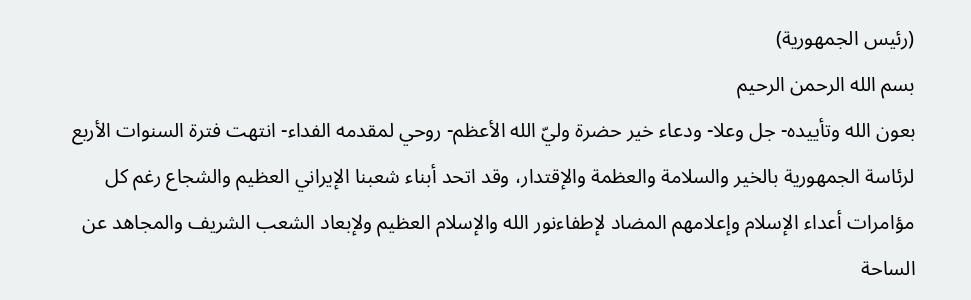(رئيس الجمهورية)
بسم الله الرحمن الرحيم
بعون الله وتأييده- جل وعلا- ودعاء خير حضرة وليّ الله الأعظم- روحي لمقدمه الفداء- انتهت فترة السنوات الأربع لرئاسة الجمهورية بالخير والسلامة والعظمة والإقتدار، وقد اتحد أبناء شعبنا الإيراني العظيم والشجاع رغم كل مؤامرات أعداء الإسلام وإعلامهم المضاد لإطفاءنور الله والإسلام العظيم ولإبعاد الشعب الشريف والمجاهد عن الساحة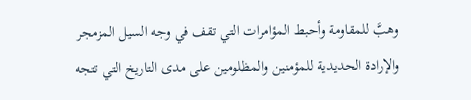وهبَّ للمقاومة وأحبط المؤامرات التي تقف في وجه السيل المزمجر والإرادة الحديدية للمؤمنين والمظلومين على مدى التاريخ التي تتجه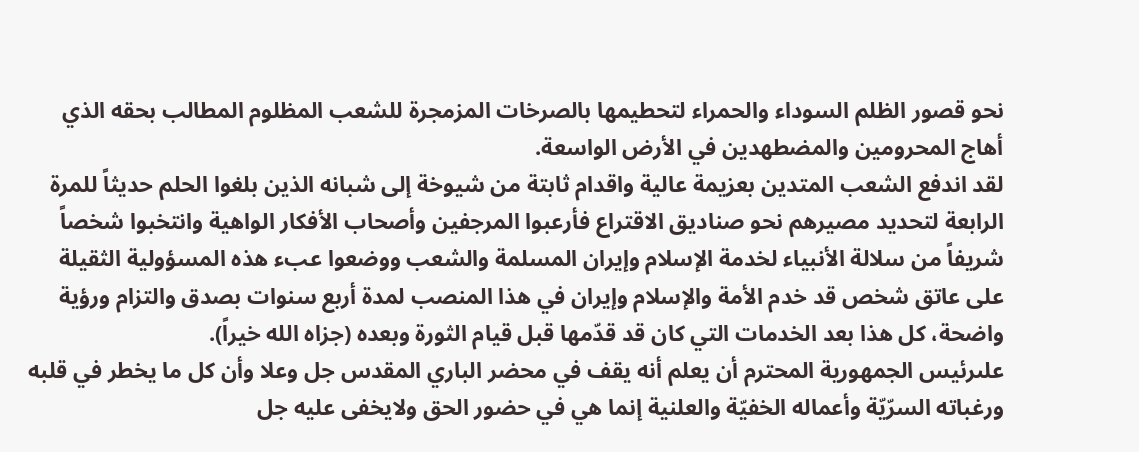نحو قصور الظلم السوداء والحمراء لتحطيمها بالصرخات المزمجرة للشعب المظلوم المطالب بحقه الذي أهاج المحرومين والمضطهدين في الأرض الواسعة.
لقد اندفع الشعب المتدين بعزيمة عالية واقدام ثابتة من شيوخة إلى شبانه الذين بلغوا الحلم حديثاً للمرة الرابعة لتحديد مصيرهم نحو صناديق الاقتراع فأرعبوا المرجفين وأصحاب الأفكار الواهية وانتخبوا شخصاً شريفاً من سلالة الأنبياء لخدمة الإسلام وإيران المسلمة والشعب ووضعوا عبء هذه المسؤولية الثقيلة على عاتق شخص قد خدم الأمة والإسلام وإيران في هذا المنصب لمدة أربع سنوات بصدق والتزام ورؤية واضحة، كل هذا بعد الخدمات التي كان قد قدّمها قبل قيام الثورة وبعده (جزاه الله خيراً).
علىرئيس الجمهورية المحترم أن يعلم أنه يقف في محضر الباري المقدس جل وعلا وأن كل ما يخطر في قلبه ورغباته السرّيّة وأعماله الخفيّة والعلنية إنما هي في حضور الحق ولايخفى عليه جل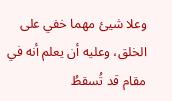وعلا شيئ مهما خفي على الخلق، وعليه أن يعلم أنه في مقام قد تُسقطُ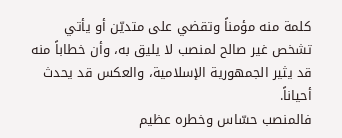كلمة منه مؤمناً وتقضي على متديّن أو يأتي تشخص غير صالح لمنصب لا يليق به، وأن خطاباً منه قد يثير الجمهورية الإسلامية، والعكس قد يحدث أحياناً.
فالمنصب حسّاس وخطره عظيم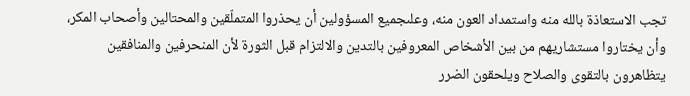تجب الاستعاذة بالله منه واستمداد العون منه، وعلىجميع المسؤولين أن يحذروا المتملّقين والمحتالين وأصحاب المكر، وأن يختاروا مستشاريهم من بين الأشخاص المعروفين بالتدين والالتزام قبل الثورة لأن المنحرفين والمنافقين يتظاهرون بالتقوى والصلاح ويلحقون الضرر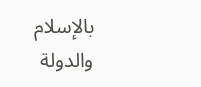بالإسلام والدولة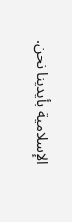الإسلامية بأيدينا نحن.